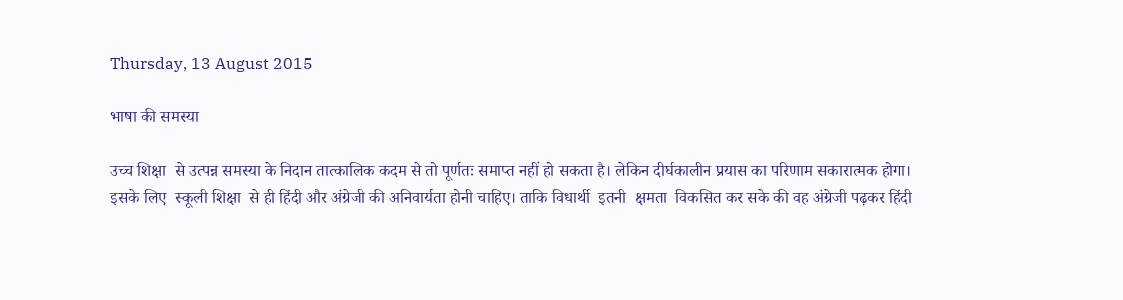Thursday, 13 August 2015

भाषा की समस्या

उच्च शिक्षा  से उत्पन्न समस्या के निदान तात्कालिक कदम से तो पूर्णतः समाप्त नहीं हो सकता है। लेकिन दीर्घकालीन प्रयास का परिणाम सकारात्मक होगा।
इसके लिए  स्कूली शिक्षा  से ही हिंदी और अंग्रेजी की अनिवार्यता होनी चाहिए। ताकि विधार्थी  इतनी  क्षमता  विकसित कर सके की वह अंग्रेजी पढ़कर हिंदी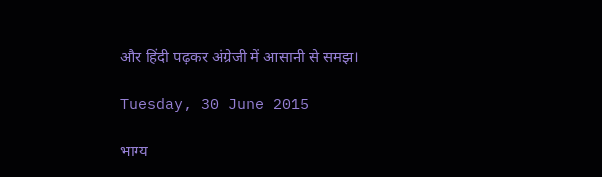और हिंदी पढ़कर अंग्रेजी में आसानी से समझ।

Tuesday, 30 June 2015

भाग्य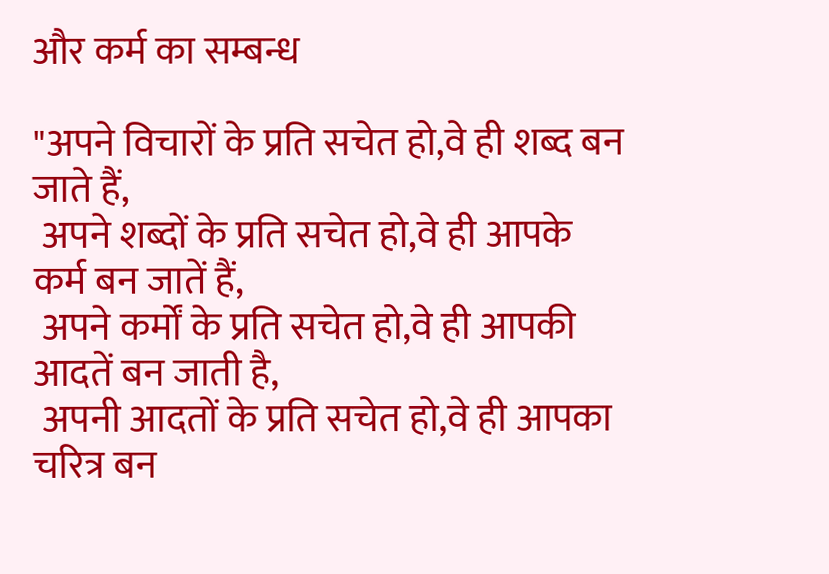और कर्म का सम्बन्ध

"अपने विचारों के प्रति सचेत हो,वे ही शब्द बन जाते हैं,
 अपने शब्दों के प्रति सचेत हो,वे ही आपके कर्म बन जातें हैं,
 अपने कर्मों के प्रति सचेत हो,वे ही आपकी आदतें बन जाती है,
 अपनी आदतों के प्रति सचेत हो,वे ही आपका चरित्र बन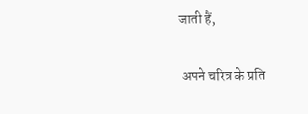जाती हैं,

 अपने चरित्र के प्रति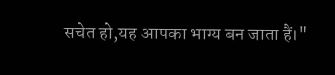सचेत हो,यह आपका भाग्य बन जाता हैं।"